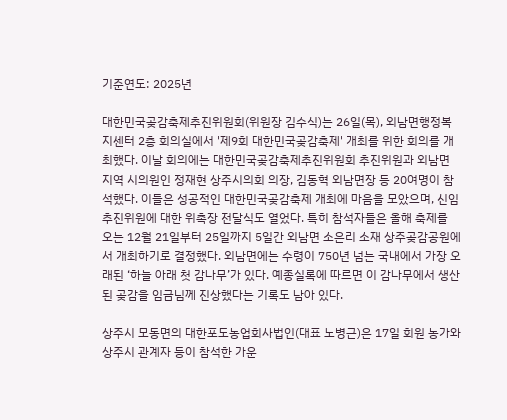기준연도: 2025년

대한민국곶감축제추진위원회(위원장 김수식)는 26일(목), 외남면행정복지센터 2층 회의실에서 '제9회 대한민국곶감축제' 개최를 위한 회의를 개최했다. 이날 회의에는 대한민국곶감축제추진위원회 추진위원과 외남면 지역 시의원인 정재현 상주시의회 의장, 김동혁 외남면장 등 20여명이 참석했다. 이들은 성공적인 대한민국곶감축제 개최에 마음을 모았으며, 신임 추진위원에 대한 위촉장 전달식도 열었다. 특히 참석자들은 올해 축제를 오는 12월 21일부터 25일까지 5일간 외남면 소은리 소재 상주곶감공원에서 개최하기로 결정했다. 외남면에는 수령이 750년 넘는 국내에서 가장 오래된 ‘하늘 아래 첫 감나무’가 있다. 예종실록에 따르면 이 감나무에서 생산된 곶감을 임금님께 진상했다는 기록도 남아 있다.

상주시 모동면의 대한포도농업회사법인(대표 노병근)은 17일 회원 농가와 상주시 관계자 등이 참석한 가운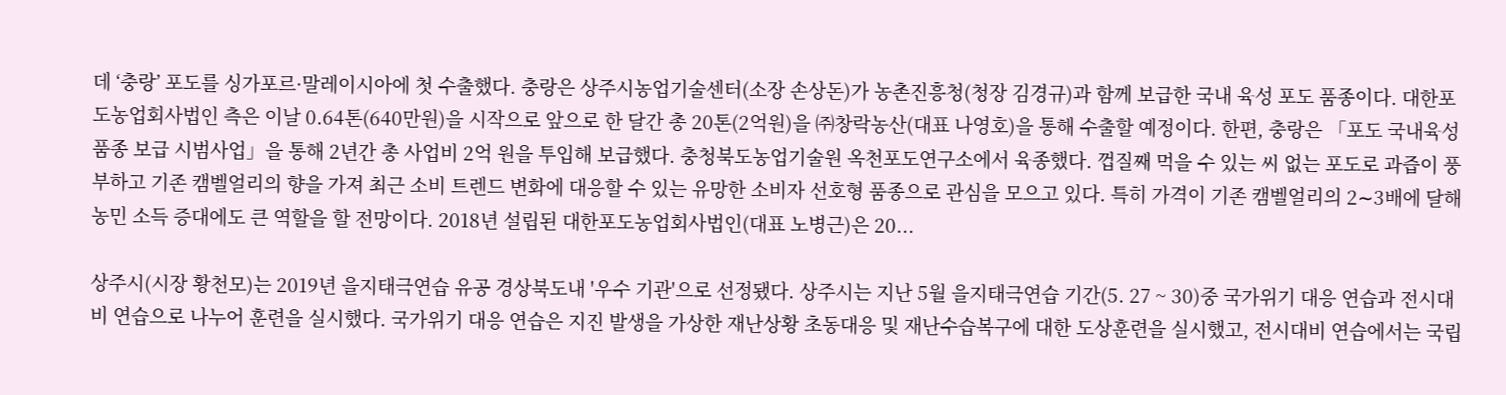데 ‘충랑’ 포도를 싱가포르·말레이시아에 첫 수출했다. 충랑은 상주시농업기술센터(소장 손상돈)가 농촌진흥청(청장 김경규)과 함께 보급한 국내 육성 포도 품종이다. 대한포도농업회사법인 측은 이날 0.64톤(640만원)을 시작으로 앞으로 한 달간 총 20톤(2억원)을 ㈜창락농산(대표 나영호)을 통해 수출할 예정이다. 한편, 충랑은 「포도 국내육성 품종 보급 시범사업」을 통해 2년간 총 사업비 2억 원을 투입해 보급했다. 충청북도농업기술원 옥천포도연구소에서 육종했다. 껍질째 먹을 수 있는 씨 없는 포도로 과즙이 풍부하고 기존 캠벨얼리의 향을 가져 최근 소비 트렌드 변화에 대응할 수 있는 유망한 소비자 선호형 품종으로 관심을 모으고 있다. 특히 가격이 기존 캠벨얼리의 2∼3배에 달해 농민 소득 증대에도 큰 역할을 할 전망이다. 2018년 설립된 대한포도농업회사법인(대표 노병근)은 20...

상주시(시장 황천모)는 2019년 을지태극연습 유공 경상북도내 '우수 기관'으로 선정됐다. 상주시는 지난 5월 을지태극연습 기간(5. 27 ~ 30)중 국가위기 대응 연습과 전시대비 연습으로 나누어 훈련을 실시했다. 국가위기 대응 연습은 지진 발생을 가상한 재난상황 초동대응 및 재난수습복구에 대한 도상훈련을 실시했고, 전시대비 연습에서는 국립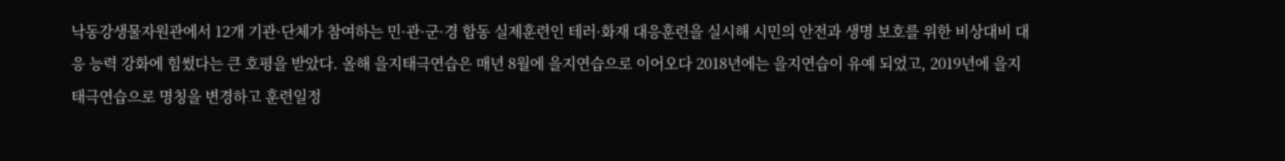낙동강생물자원관에서 12개 기관·단체가 참여하는 민·관·군·경 합동 실제훈련인 테러·화재 대응훈련을 실시해 시민의 안전과 생명 보호를 위한 비상대비 대응 능력 강화에 힘썼다는 큰 호평을 받았다. 올해 을지태극연습은 매년 8월에 을지연습으로 이어오다 2018년에는 을지연습이 유예 되었고, 2019년에 을지태극연습으로 명칭을 변경하고 훈련일정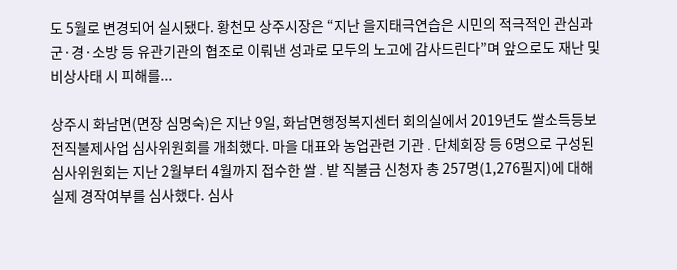도 5월로 변경되어 실시됐다. 황천모 상주시장은 “지난 을지태극연습은 시민의 적극적인 관심과 군·경·소방 등 유관기관의 협조로 이뤄낸 성과로 모두의 노고에 감사드린다”며 앞으로도 재난 및 비상사태 시 피해를...

상주시 화남면(면장 심명숙)은 지난 9일, 화남면행정복지센터 회의실에서 2019년도 쌀소득등보전직불제사업 심사위원회를 개최했다. 마을 대표와 농업관련 기관․단체회장 등 6명으로 구성된 심사위원회는 지난 2월부터 4월까지 접수한 쌀․밭 직불금 신청자 총 257명(1,276필지)에 대해 실제 경작여부를 심사했다. 심사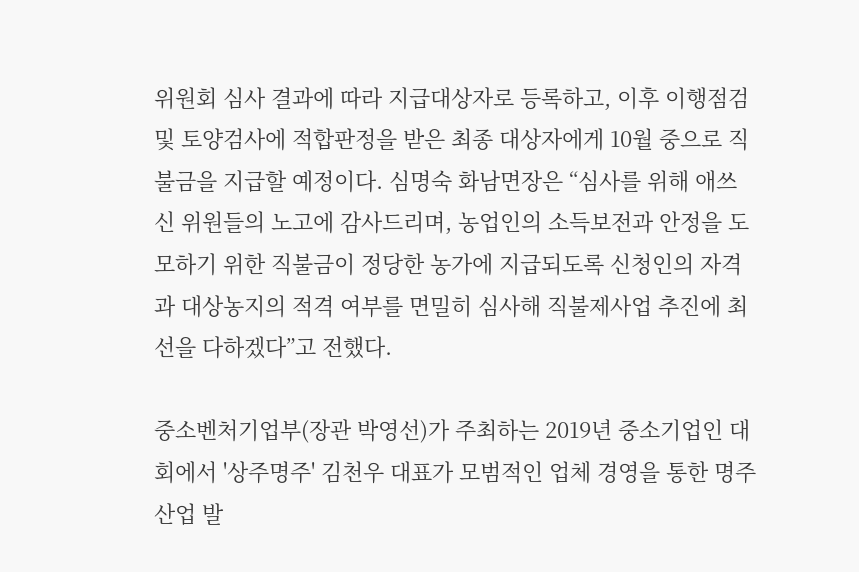위원회 심사 결과에 따라 지급대상자로 등록하고, 이후 이행점검 및 토양검사에 적합판정을 받은 최종 대상자에게 10월 중으로 직불금을 지급할 예정이다. 심명숙 화남면장은 “심사를 위해 애쓰신 위원들의 노고에 감사드리며, 농업인의 소득보전과 안정을 도모하기 위한 직불금이 정당한 농가에 지급되도록 신청인의 자격과 대상농지의 적격 여부를 면밀히 심사해 직불제사업 추진에 최선을 다하겠다”고 전했다.

중소벤처기업부(장관 박영선)가 주최하는 2019년 중소기업인 대회에서 '상주명주' 김천우 대표가 모범적인 업체 경영을 통한 명주산업 발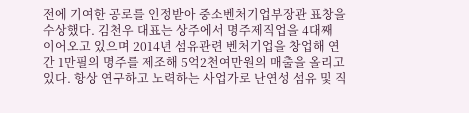전에 기여한 공로를 인정받아 중소벤처기업부장관 표창을 수상했다. 김천우 대표는 상주에서 명주제직업을 4대째 이어오고 있으며 2014년 섬유관련 벤처기업을 창업해 연간 1만필의 명주를 제조해 5억2천여만원의 매출을 올리고 있다. 항상 연구하고 노력하는 사업가로 난연성 섬유 및 직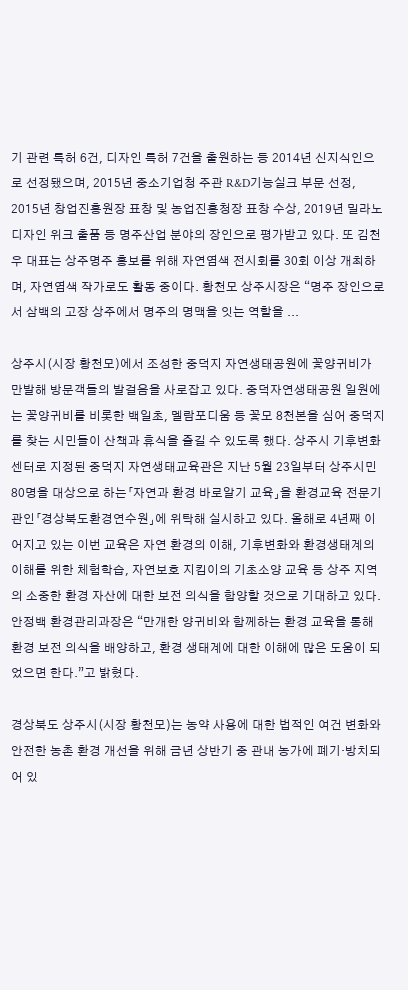기 관련 특허 6건, 디자인 특허 7건을 출원하는 등 2014년 신지식인으로 선정됐으며, 2015년 중소기업청 주관 R&D기능실크 부문 선정, 2015년 창업진흥원장 표창 및 농업진흥청장 표창 수상, 2019년 밀라노 디자인 위크 출품 등 명주산업 분야의 장인으로 평가받고 있다. 또 김천우 대표는 상주명주 홍보를 위해 자연염색 전시회를 30회 이상 개최하며, 자연염색 작가로도 활동 중이다. 황천모 상주시장은 “명주 장인으로서 삼백의 고장 상주에서 명주의 명맥을 잇는 역할을 ...

상주시(시장 황천모)에서 조성한 중덕지 자연생태공원에 꽃양귀비가 만발해 방문객들의 발걸음을 사로잡고 있다. 중덕자연생태공원 일원에는 꽃양귀비를 비롯한 백일초, 멜람포디움 등 꽃모 8천본을 심어 중덕지를 찾는 시민들이 산책과 휴식을 즐길 수 있도록 했다. 상주시 기후변화센터로 지정된 중덕지 자연생태교육관은 지난 5월 23일부터 상주시민 80명을 대상으로 하는「자연과 환경 바로알기 교육」을 환경교육 전문기관인「경상북도환경연수원」에 위탁해 실시하고 있다. 올해로 4년째 이어지고 있는 이번 교육은 자연 환경의 이해, 기후변화와 환경생태계의 이해를 위한 체험학습, 자연보호 지킴이의 기초소양 교육 등 상주 지역의 소중한 환경 자산에 대한 보전 의식을 함양할 것으로 기대하고 있다. 안정백 환경관리과장은 “만개한 양귀비와 함께하는 환경 교육을 통해 환경 보전 의식을 배양하고, 환경 생태계에 대한 이해에 많은 도움이 되었으면 한다.”고 밝혔다.

경상북도 상주시(시장 황천모)는 농약 사용에 대한 법적인 여건 변화와 안전한 농촌 환경 개선을 위해 금년 상반기 중 관내 농가에 폐기·방치되어 있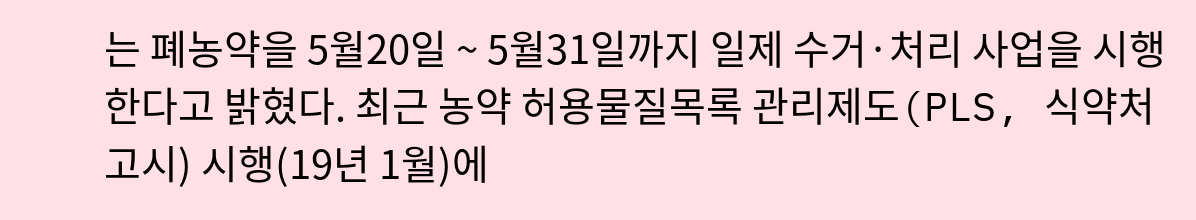는 폐농약을 5월20일 ~ 5월31일까지 일제 수거·처리 사업을 시행한다고 밝혔다. 최근 농약 허용물질목록 관리제도(PLS, 식약처고시) 시행(19년 1월)에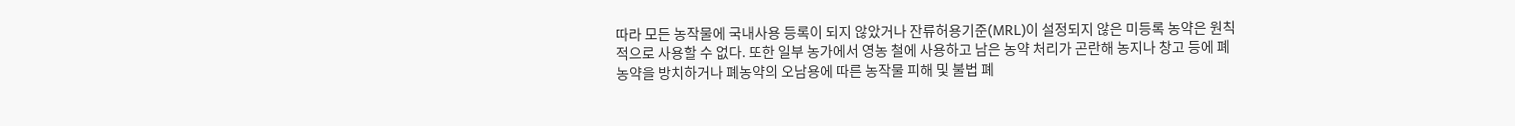따라 모든 농작물에 국내사용 등록이 되지 않았거나 잔류허용기준(MRL)이 설정되지 않은 미등록 농약은 원칙적으로 사용할 수 없다. 또한 일부 농가에서 영농 철에 사용하고 남은 농약 처리가 곤란해 농지나 창고 등에 폐농약을 방치하거나 폐농약의 오남용에 따른 농작물 피해 및 불법 폐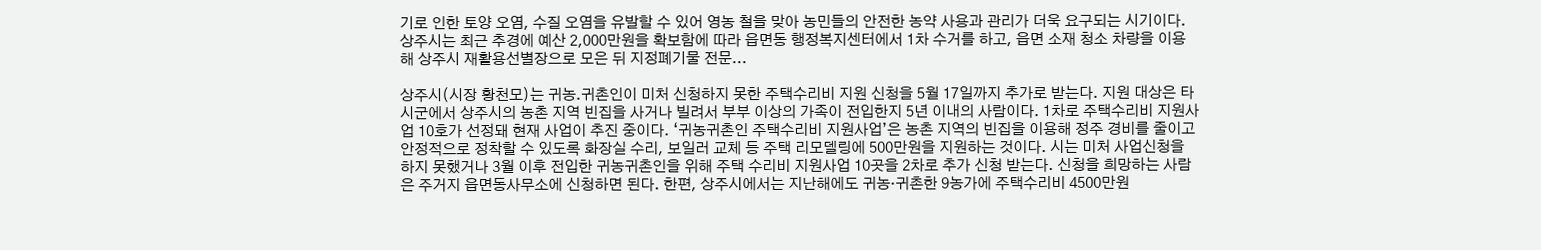기로 인한 토양 오염, 수질 오염을 유발할 수 있어 영농 철을 맞아 농민들의 안전한 농약 사용과 관리가 더욱 요구되는 시기이다. 상주시는 최근 추경에 예산 2,000만원을 확보함에 따라 읍면동 행정복지센터에서 1차 수거를 하고, 읍면 소재 청소 차량을 이용해 상주시 재활용선별장으로 모은 뒤 지정폐기물 전문...

상주시(시장 황천모)는 귀농․귀촌인이 미처 신청하지 못한 주택수리비 지원 신청을 5월 17일까지 추가로 받는다. 지원 대상은 타 시군에서 상주시의 농촌 지역 빈집을 사거나 빌려서 부부 이상의 가족이 전입한지 5년 이내의 사람이다. 1차로 주택수리비 지원사업 10호가 선정돼 현재 사업이 추진 중이다. ‘귀농귀촌인 주택수리비 지원사업’은 농촌 지역의 빈집을 이용해 정주 경비를 줄이고 안정적으로 정착할 수 있도록 화장실 수리, 보일러 교체 등 주택 리모델링에 500만원을 지원하는 것이다. 시는 미처 사업신청을 하지 못했거나 3월 이후 전입한 귀농귀촌인을 위해 주택 수리비 지원사업 10곳을 2차로 추가 신청 받는다. 신청을 희망하는 사람은 주거지 읍면동사무소에 신청하면 된다. 한편, 상주시에서는 지난해에도 귀농·귀촌한 9농가에 주택수리비 4500만원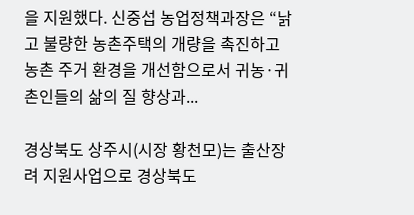을 지원했다. 신중섭 농업정책과장은 “낡고 불량한 농촌주택의 개량을 촉진하고 농촌 주거 환경을 개선함으로서 귀농·귀촌인들의 삶의 질 향상과...

경상북도 상주시(시장 황천모)는 출산장려 지원사업으로 경상북도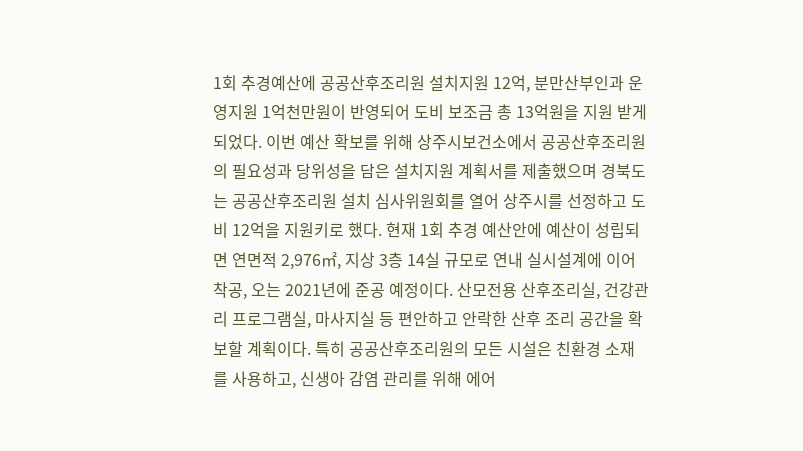1회 추경예산에 공공산후조리원 설치지원 12억, 분만산부인과 운영지원 1억천만원이 반영되어 도비 보조금 총 13억원을 지원 받게 되었다. 이번 예산 확보를 위해 상주시보건소에서 공공산후조리원의 필요성과 당위성을 담은 설치지원 계획서를 제출했으며 경북도는 공공산후조리원 설치 심사위원회를 열어 상주시를 선정하고 도비 12억을 지원키로 했다. 현재 1회 추경 예산안에 예산이 성립되면 연면적 2,976㎡, 지상 3층 14실 규모로 연내 실시설계에 이어 착공, 오는 2021년에 준공 예정이다. 산모전용 산후조리실, 건강관리 프로그램실, 마사지실 등 편안하고 안락한 산후 조리 공간을 확보할 계획이다. 특히 공공산후조리원의 모든 시설은 친환경 소재를 사용하고, 신생아 감염 관리를 위해 에어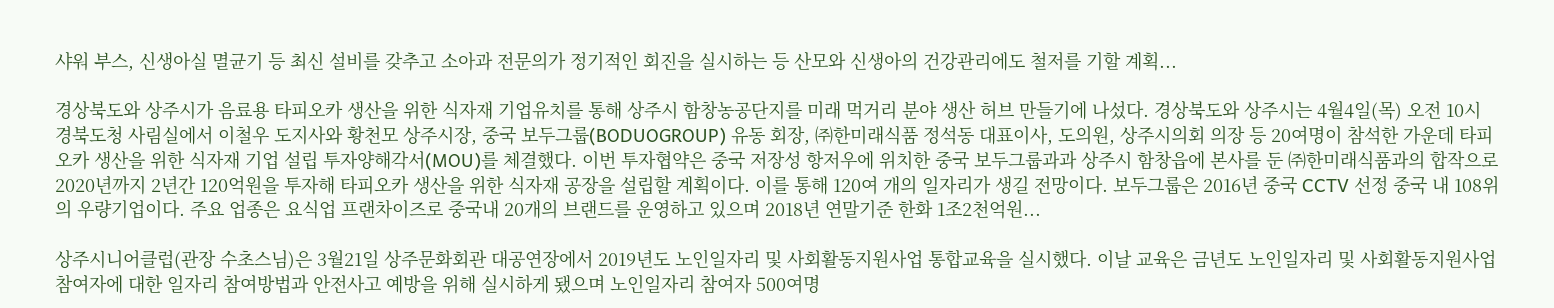샤워 부스, 신생아실 멸균기 등 최신 설비를 갖추고 소아과 전문의가 정기적인 회진을 실시하는 등 산모와 신생아의 건강관리에도 철저를 기할 계획...

경상북도와 상주시가 음료용 타피오카 생산을 위한 식자재 기업유치를 통해 상주시 함창농공단지를 미래 먹거리 분야 생산 허브 만들기에 나섰다. 경상북도와 상주시는 4월4일(목) 오전 10시 경북도청 사림실에서 이철우 도지사와 황천모 상주시장, 중국 보두그룹(BODUOGROUP) 유동 회장, ㈜한미래식품 정석동 대표이사, 도의원, 상주시의회 의장 등 20여명이 참석한 가운데 타피오카 생산을 위한 식자재 기업 설립 투자양해각서(MOU)를 체결했다. 이번 투자협약은 중국 저장성 항저우에 위치한 중국 보두그룹과과 상주시 함창읍에 본사를 둔 ㈜한미래식품과의 합작으로 2020년까지 2년간 120억원을 투자해 타피오카 생산을 위한 식자재 공장을 설립할 계획이다. 이를 통해 120여 개의 일자리가 생길 전망이다. 보두그룹은 2016년 중국 CCTV 선정 중국 내 108위의 우량기업이다. 주요 업종은 요식업 프랜차이즈로 중국내 20개의 브랜드를 운영하고 있으며 2018년 연말기준 한화 1조2천억원...

상주시니어클럽(관장 수초스님)은 3월21일 상주문화회관 대공연장에서 2019년도 노인일자리 및 사회활동지원사업 통합교육을 실시했다. 이날 교육은 금년도 노인일자리 및 사회활동지원사업 참여자에 대한 일자리 참여방법과 안전사고 예방을 위해 실시하게 됐으며 노인일자리 참여자 500여명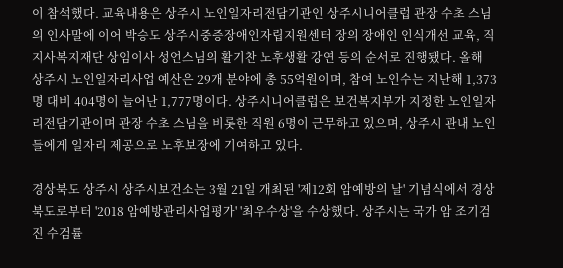이 참석했다. 교육내용은 상주시 노인일자리전담기관인 상주시니어클럽 관장 수초 스님의 인사말에 이어 박승도 상주시중증장애인자립지원센터 장의 장애인 인식개선 교육, 직지사복지재단 상임이사 성언스님의 활기찬 노후생활 강연 등의 순서로 진행됐다. 올해 상주시 노인일자리사업 예산은 29개 분야에 총 55억원이며, 참여 노인수는 지난해 1,373명 대비 404명이 늘어난 1,777명이다. 상주시니어클럽은 보건복지부가 지정한 노인일자리전담기관이며 관장 수초 스님을 비롯한 직원 6명이 근무하고 있으며, 상주시 관내 노인들에게 일자리 제공으로 노후보장에 기여하고 있다.

경상북도 상주시 상주시보건소는 3월 21일 개최된 '제12회 암예방의 날' 기념식에서 경상북도로부터 '2018 암예방관리사업평가' '최우수상'을 수상했다. 상주시는 국가 암 조기검진 수검률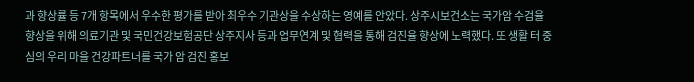과 향상률 등 7개 항목에서 우수한 평가를 받아 최우수 기관상을 수상하는 영예를 안았다. 상주시보건소는 국가암 수검율 향상을 위해 의료기관 및 국민건강보험공단 상주지사 등과 업무연계 및 협력을 통해 검진율 향상에 노력했다. 또 생활 터 중심의 우리 마을 건강파트너를 국가 암 검진 홍보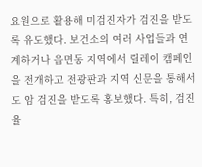요원으로 활용해 미검진자가 검진을 받도록 유도했다. 보건소의 여러 사업들과 연계하거나 읍면동 지역에서 릴레이 캠페인을 전개하고 전광판과 지역 신문을 통해서도 암 검진을 받도록 홍보했다. 특히, 검진율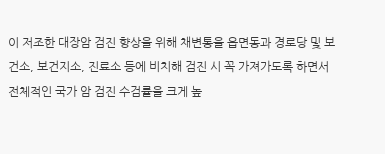이 저조한 대장암 검진 향상을 위해 채변통을 읍면동과 경로당 및 보건소, 보건지소, 진료소 등에 비치해 검진 시 꼭 가져가도록 하면서 전체적인 국가 암 검진 수검률을 크게 높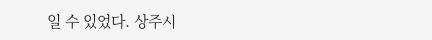일 수 있었다. 상주시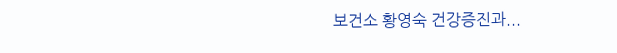보건소 황영숙 건강증진과...